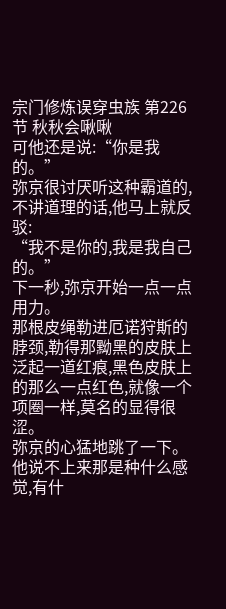宗门修炼误穿虫族 第226节 秋秋会啾啾
可他还是说:“你是我的。”
弥京很讨厌听这种霸道的,不讲道理的话,他马上就反驳:
“我不是你的,我是我自己的。”
下一秒,弥京开始一点一点用力。
那根皮绳勒进厄诺狩斯的脖颈,勒得那黝黑的皮肤上泛起一道红痕,黑色皮肤上的那么一点红色,就像一个项圈一样,莫名的显得很涩。
弥京的心猛地跳了一下。
他说不上来那是种什么感觉,有什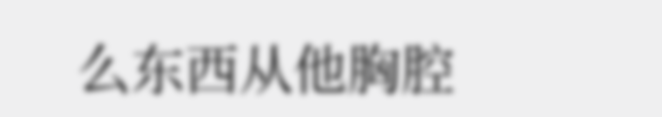么东西从他胸腔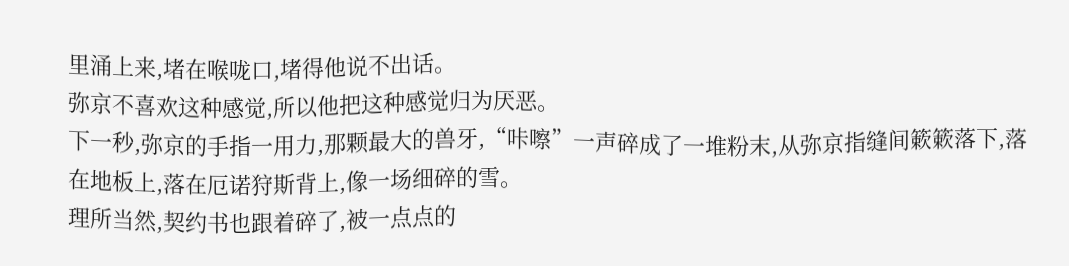里涌上来,堵在喉咙口,堵得他说不出话。
弥京不喜欢这种感觉,所以他把这种感觉归为厌恶。
下一秒,弥京的手指一用力,那颗最大的兽牙,“咔嚓”一声碎成了一堆粉末,从弥京指缝间簌簌落下,落在地板上,落在厄诺狩斯背上,像一场细碎的雪。
理所当然,契约书也跟着碎了,被一点点的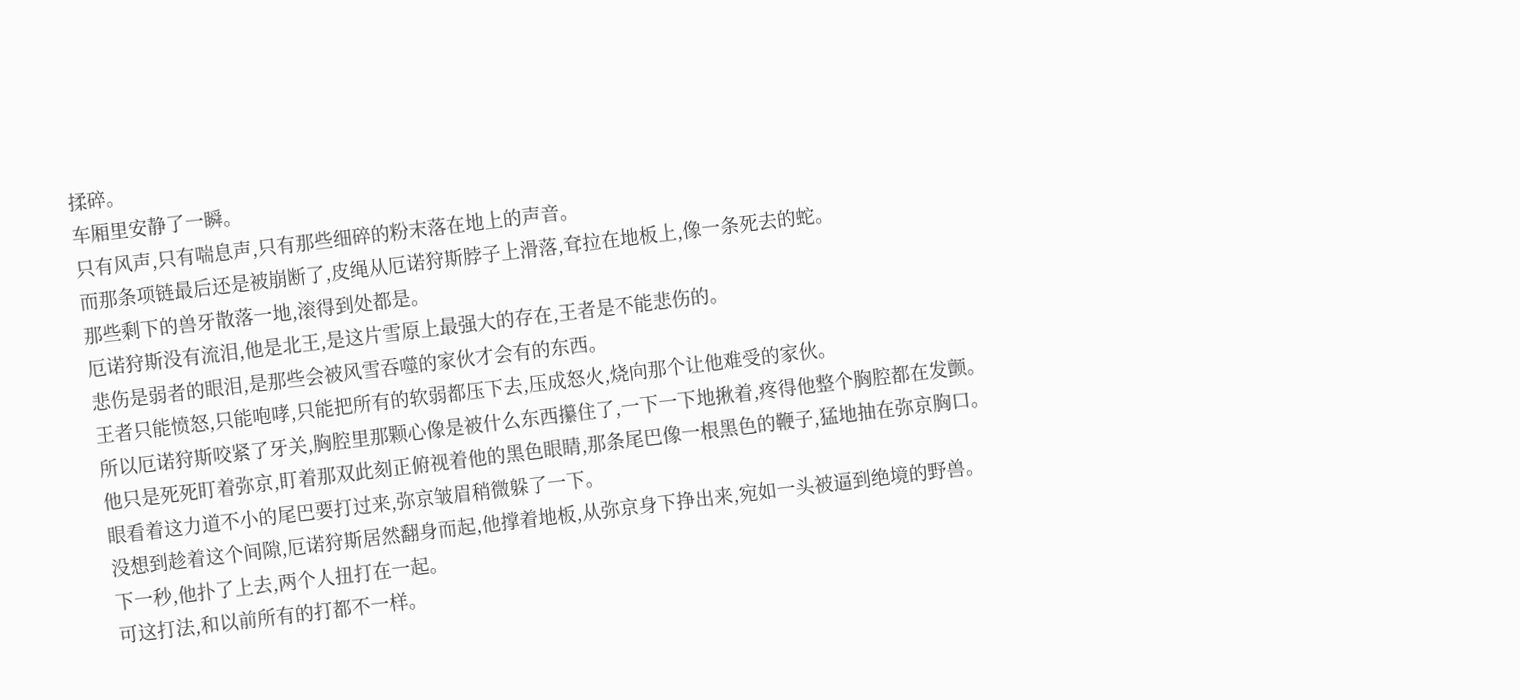揉碎。
车厢里安静了一瞬。
只有风声,只有喘息声,只有那些细碎的粉末落在地上的声音。
而那条项链最后还是被崩断了,皮绳从厄诺狩斯脖子上滑落,耷拉在地板上,像一条死去的蛇。
那些剩下的兽牙散落一地,滚得到处都是。
厄诺狩斯没有流泪,他是北王,是这片雪原上最强大的存在,王者是不能悲伤的。
悲伤是弱者的眼泪,是那些会被风雪吞噬的家伙才会有的东西。
王者只能愤怒,只能咆哮,只能把所有的软弱都压下去,压成怒火,烧向那个让他难受的家伙。
所以厄诺狩斯咬紧了牙关,胸腔里那颗心像是被什么东西攥住了,一下一下地揪着,疼得他整个胸腔都在发颤。
他只是死死盯着弥京,盯着那双此刻正俯视着他的黑色眼睛,那条尾巴像一根黑色的鞭子,猛地抽在弥京胸口。
眼看着这力道不小的尾巴要打过来,弥京皱眉稍微躲了一下。
没想到趁着这个间隙,厄诺狩斯居然翻身而起,他撑着地板,从弥京身下挣出来,宛如一头被逼到绝境的野兽。
下一秒,他扑了上去,两个人扭打在一起。
可这打法,和以前所有的打都不一样。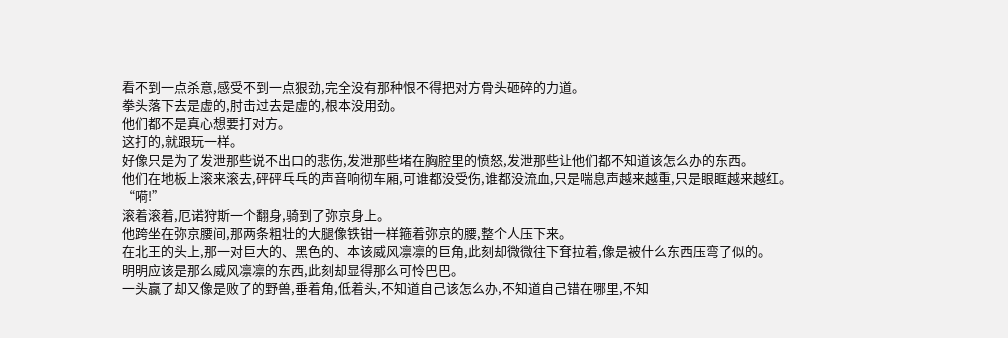看不到一点杀意,感受不到一点狠劲,完全没有那种恨不得把对方骨头砸碎的力道。
拳头落下去是虚的,肘击过去是虚的,根本没用劲。
他们都不是真心想要打对方。
这打的,就跟玩一样。
好像只是为了发泄那些说不出口的悲伤,发泄那些堵在胸腔里的愤怒,发泄那些让他们都不知道该怎么办的东西。
他们在地板上滚来滚去,砰砰乓乓的声音响彻车厢,可谁都没受伤,谁都没流血,只是喘息声越来越重,只是眼眶越来越红。
“嗬!”
滚着滚着,厄诺狩斯一个翻身,骑到了弥京身上。
他跨坐在弥京腰间,那两条粗壮的大腿像铁钳一样箍着弥京的腰,整个人压下来。
在北王的头上,那一对巨大的、黑色的、本该威风凛凛的巨角,此刻却微微往下耷拉着,像是被什么东西压弯了似的。
明明应该是那么威风凛凛的东西,此刻却显得那么可怜巴巴。
一头赢了却又像是败了的野兽,垂着角,低着头,不知道自己该怎么办,不知道自己错在哪里,不知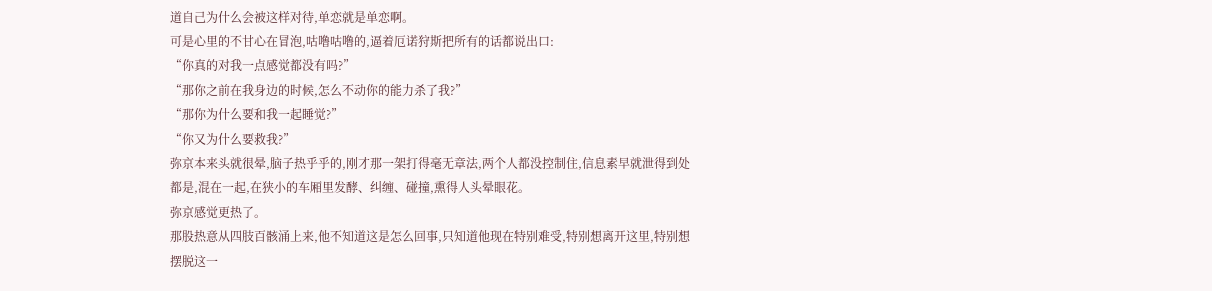道自己为什么会被这样对待,单恋就是单恋啊。
可是心里的不甘心在冒泡,咕噜咕噜的,逼着厄诺狩斯把所有的话都说出口:
“你真的对我一点感觉都没有吗?”
“那你之前在我身边的时候,怎么不动你的能力杀了我?”
“那你为什么要和我一起睡觉?”
“你又为什么要救我?”
弥京本来头就很晕,脑子热乎乎的,刚才那一架打得毫无章法,两个人都没控制住,信息素早就泄得到处都是,混在一起,在狭小的车厢里发酵、纠缠、碰撞,熏得人头晕眼花。
弥京感觉更热了。
那股热意从四肢百骸涌上来,他不知道这是怎么回事,只知道他现在特别难受,特别想离开这里,特别想摆脱这一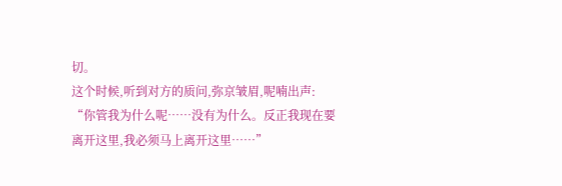切。
这个时候,听到对方的质问,弥京皱眉,呢喃出声:
“你管我为什么呢……没有为什么。反正我现在要离开这里,我必须马上离开这里……”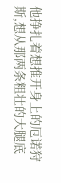他挣扎着想推开身上的厄诺狩斯,想从那两条粗壮的大腿底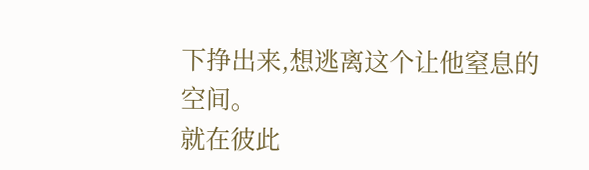下挣出来,想逃离这个让他窒息的空间。
就在彼此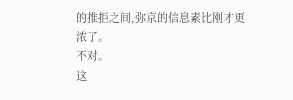的推拒之间,弥京的信息素比刚才更浓了。
不对。
这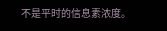不是平时的信息素浓度。